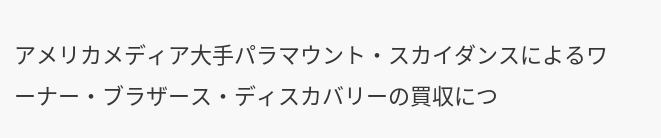アメリカメディア大手パラマウント・スカイダンスによるワーナー・ブラザース・ディスカバリーの買収につ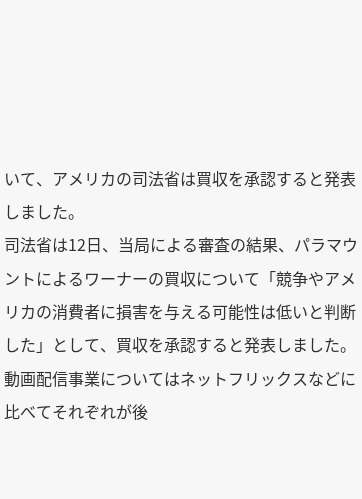いて、アメリカの司法省は買収を承認すると発表しました。
司法省は12日、当局による審査の結果、パラマウントによるワーナーの買収について「競争やアメリカの消費者に損害を与える可能性は低いと判断した」として、買収を承認すると発表しました。
動画配信事業についてはネットフリックスなどに比べてそれぞれが後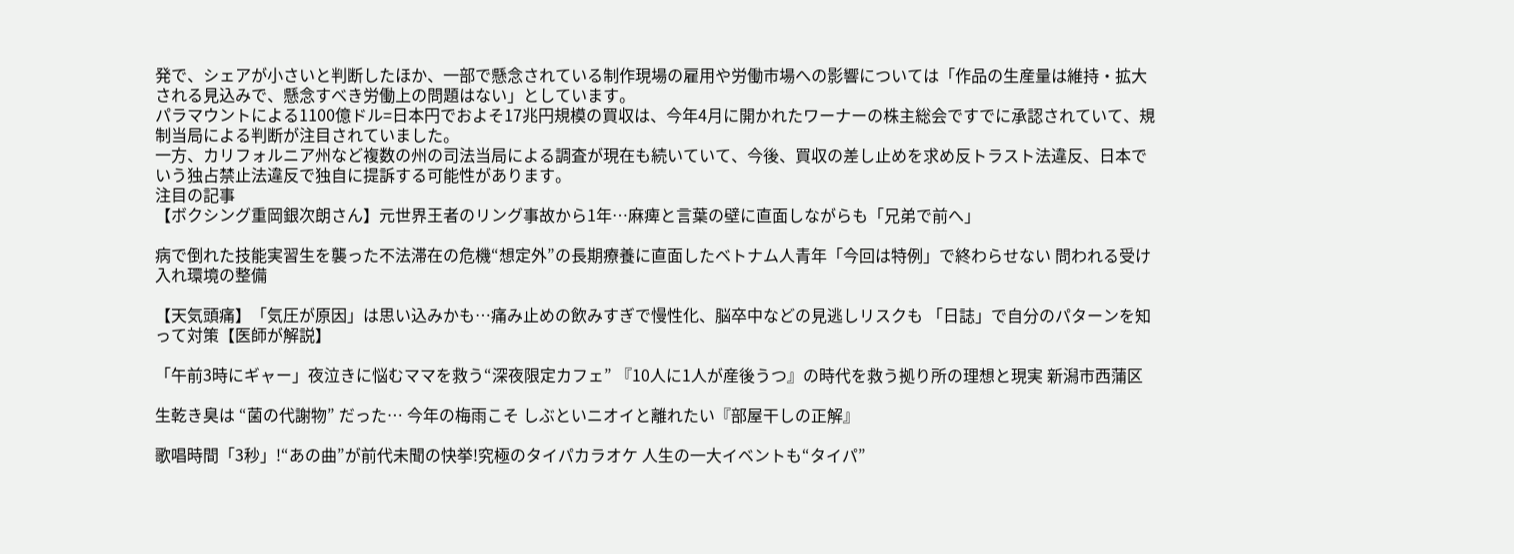発で、シェアが小さいと判断したほか、一部で懸念されている制作現場の雇用や労働市場への影響については「作品の生産量は維持・拡大される見込みで、懸念すべき労働上の問題はない」としています。
パラマウントによる1100億ドル=日本円でおよそ17兆円規模の買収は、今年4月に開かれたワーナーの株主総会ですでに承認されていて、規制当局による判断が注目されていました。
一方、カリフォルニア州など複数の州の司法当局による調査が現在も続いていて、今後、買収の差し止めを求め反トラスト法違反、日本でいう独占禁止法違反で独自に提訴する可能性があります。
注目の記事
【ボクシング重岡銀次朗さん】元世界王者のリング事故から1年…麻痺と言葉の壁に直面しながらも「兄弟で前へ」

病で倒れた技能実習生を襲った不法滞在の危機“想定外”の長期療養に直面したベトナム人青年「今回は特例」で終わらせない 問われる受け入れ環境の整備

【天気頭痛】「気圧が原因」は思い込みかも…痛み止めの飲みすぎで慢性化、脳卒中などの見逃しリスクも 「日誌」で自分のパターンを知って対策【医師が解説】

「午前3時にギャー」夜泣きに悩むママを救う“深夜限定カフェ” 『10人に1人が産後うつ』の時代を救う拠り所の理想と現実 新潟市西蒲区

生乾き臭は “菌の代謝物” だった… 今年の梅雨こそ しぶといニオイと離れたい『部屋干しの正解』

歌唱時間「3秒」!“あの曲”が前代未聞の快挙!究極のタイパカラオケ 人生の一大イベントも“タイパ”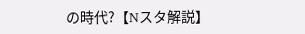の時代?【Nスタ解説】